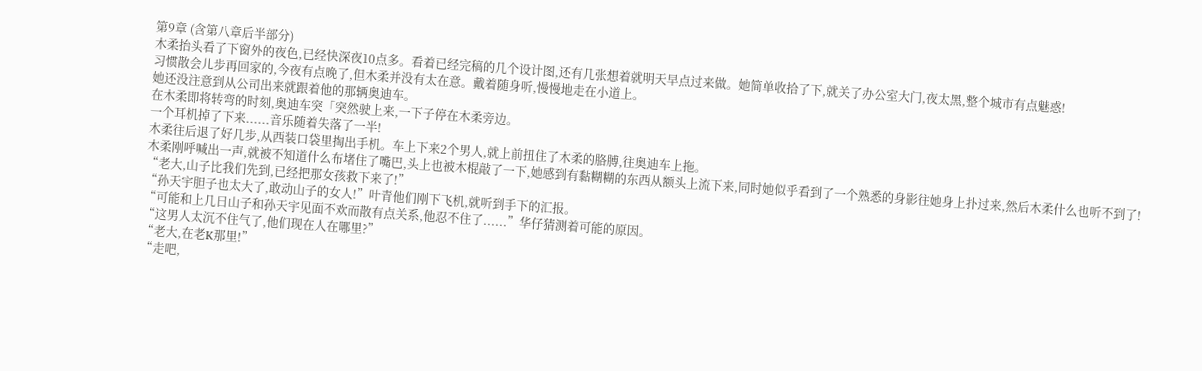第9章 (含第八章后半部分)
木柔抬头看了下窗外的夜色,已经快深夜10点多。看着已经完稿的几个设计图,还有几张想着就明天早点过来做。她简单收拾了下,就关了办公室大门,夜太黑,整个城市有点魅惑!
习惯散会儿步再回家的,今夜有点晚了,但木柔并没有太在意。戴着随身听,慢慢地走在小道上。
她还没注意到从公司出来就跟着他的那辆奥迪车。
在木柔即将转弯的时刻,奥迪车突「突然驶上来,一下子停在木柔旁边。
一个耳机掉了下来......音乐随着失落了一半!
木柔往后退了好几步,从西装口袋里掏出手机。车上下来2个男人,就上前扭住了木柔的胳膊,往奥迪车上拖。
木柔刚呼喊出一声,就被不知道什么布堵住了嘴巴,头上也被木棍敲了一下,她感到有黏糊糊的东西从额头上流下来,同时她似乎看到了一个熟悉的身影往她身上扑过来,然后木柔什么也听不到了!
“老大,山子比我们先到,已经把那女孩救下来了!”
“孙天宇胆子也太大了,敢动山子的女人!”叶青他们刚下飞机,就听到手下的汇报。
“可能和上几日山子和孙天宇见面不欢而散有点关系,他忍不住了......”华仔猜测着可能的原因。
“这男人太沉不住气了,他们现在人在哪里?”
“老大,在老K那里!”
“走吧,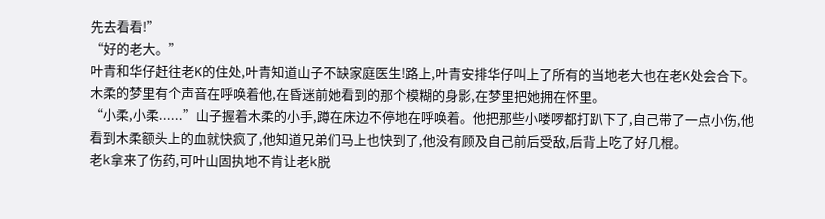先去看看!”
“好的老大。”
叶青和华仔赶往老K的住处,叶青知道山子不缺家庭医生!路上,叶青安排华仔叫上了所有的当地老大也在老K处会合下。
木柔的梦里有个声音在呼唤着他,在昏迷前她看到的那个模糊的身影,在梦里把她拥在怀里。
“小柔,小柔......”山子握着木柔的小手,蹲在床边不停地在呼唤着。他把那些小喽啰都打趴下了,自己带了一点小伤,他看到木柔额头上的血就快疯了,他知道兄弟们马上也快到了,他没有顾及自己前后受敌,后背上吃了好几棍。
老k拿来了伤药,可叶山固执地不肯让老k脱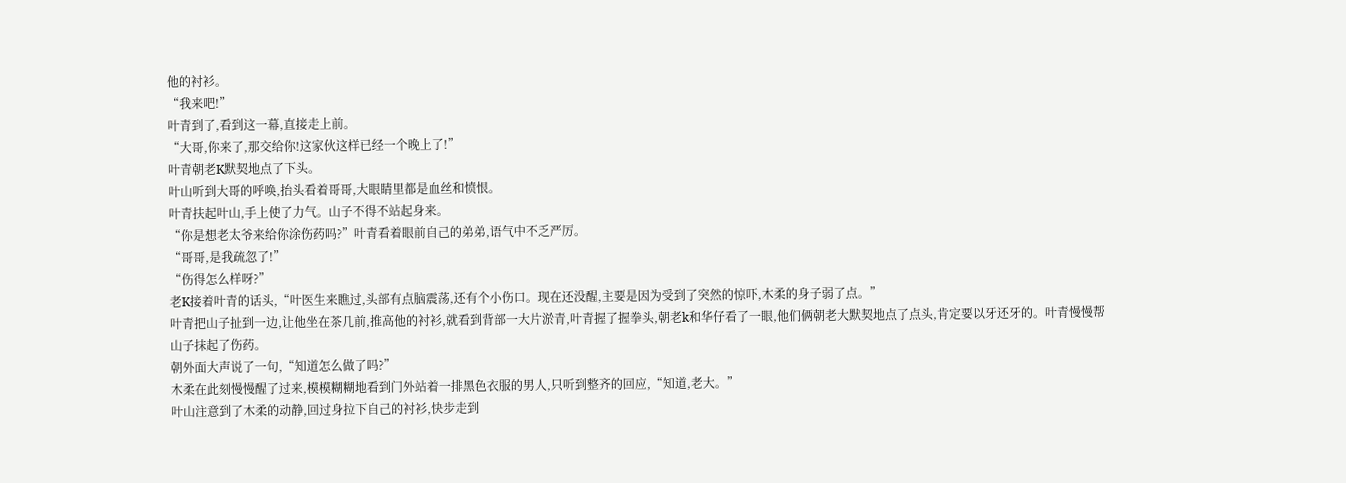他的衬衫。
“我来吧!”
叶青到了,看到这一幕,直接走上前。
“大哥,你来了,那交给你!这家伙这样已经一个晚上了!”
叶青朝老K默契地点了下头。
叶山听到大哥的呼唤,抬头看着哥哥,大眼睛里都是血丝和愤恨。
叶青扶起叶山,手上使了力气。山子不得不站起身来。
“你是想老太爷来给你涂伤药吗?”叶青看着眼前自己的弟弟,语气中不乏严厉。
“哥哥,是我疏忽了!”
“伤得怎么样呀?”
老K接着叶青的话头,“叶医生来瞧过,头部有点脑震荡,还有个小伤口。现在还没醒,主要是因为受到了突然的惊吓,木柔的身子弱了点。”
叶青把山子扯到一边,让他坐在茶几前,推高他的衬衫,就看到背部一大片淤青,叶青握了握拳头,朝老k和华仔看了一眼,他们俩朝老大默契地点了点头,肯定要以牙还牙的。叶青慢慢帮山子抹起了伤药。
朝外面大声说了一句,“知道怎么做了吗?”
木柔在此刻慢慢醒了过来,模模糊糊地看到门外站着一排黑色衣服的男人,只听到整齐的回应,“知道,老大。”
叶山注意到了木柔的动静,回过身拉下自己的衬衫,快步走到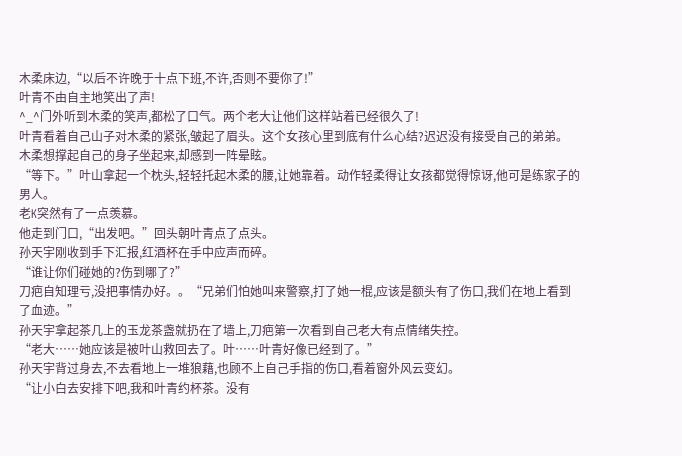木柔床边,“以后不许晚于十点下班,不许,否则不要你了!”
叶青不由自主地笑出了声!
^_^门外听到木柔的笑声,都松了口气。两个老大让他们这样站着已经很久了!
叶青看着自己山子对木柔的紧张,皱起了眉头。这个女孩心里到底有什么心结?迟迟没有接受自己的弟弟。
木柔想撑起自己的身子坐起来,却感到一阵晕眩。
“等下。”叶山拿起一个枕头,轻轻托起木柔的腰,让她靠着。动作轻柔得让女孩都觉得惊讶,他可是练家子的男人。
老K突然有了一点羡慕。
他走到门口,“出发吧。”回头朝叶青点了点头。
孙天宇刚收到手下汇报,红酒杯在手中应声而碎。
“谁让你们碰她的?伤到哪了?”
刀疤自知理亏,没把事情办好。。“兄弟们怕她叫来警察,打了她一棍,应该是额头有了伤口,我们在地上看到了血迹。”
孙天宇拿起茶几上的玉龙茶盏就扔在了墙上,刀疤第一次看到自己老大有点情绪失控。
“老大……她应该是被叶山救回去了。叶……叶青好像已经到了。”
孙天宇背过身去,不去看地上一堆狼藉,也顾不上自己手指的伤口,看着窗外风云变幻。
“让小白去安排下吧,我和叶青约杯茶。没有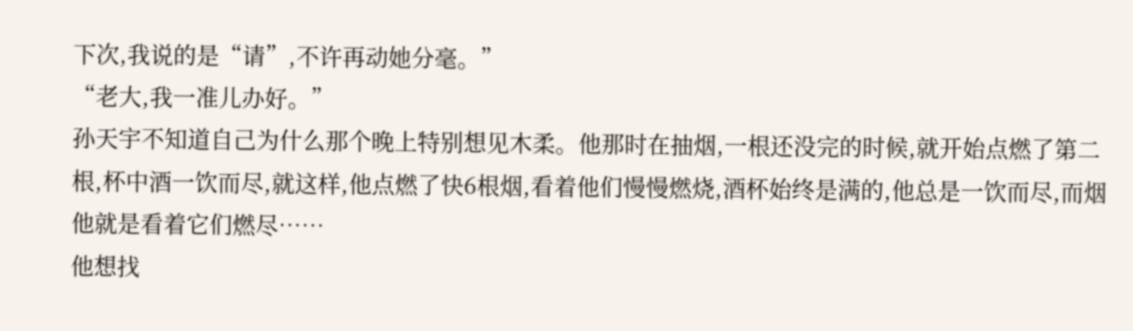下次,我说的是“请”,不许再动她分毫。”
“老大,我一准儿办好。”
孙天宇不知道自己为什么那个晚上特别想见木柔。他那时在抽烟,一根还没完的时候,就开始点燃了第二根,杯中酒一饮而尽,就这样,他点燃了快6根烟,看着他们慢慢燃烧,酒杯始终是满的,他总是一饮而尽,而烟他就是看着它们燃尽……
他想找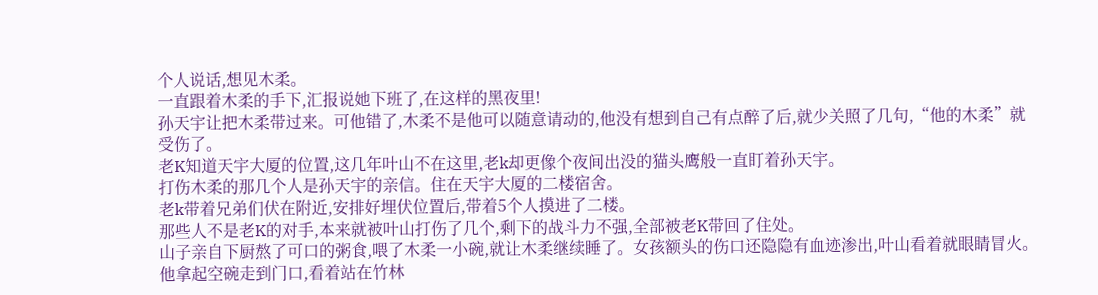个人说话,想见木柔。
一直跟着木柔的手下,汇报说她下班了,在这样的黑夜里!
孙天宇让把木柔带过来。可他错了,木柔不是他可以随意请动的,他没有想到自己有点醉了后,就少关照了几句,“他的木柔”就受伤了。
老K知道天宇大厦的位置,这几年叶山不在这里,老k却更像个夜间出没的猫头鹰般一直盯着孙天宇。
打伤木柔的那几个人是孙天宇的亲信。住在天宇大厦的二楼宿舍。
老k带着兄弟们伏在附近,安排好埋伏位置后,带着5个人摸进了二楼。
那些人不是老K的对手,本来就被叶山打伤了几个,剩下的战斗力不强,全部被老K带回了住处。
山子亲自下厨熬了可口的粥食,喂了木柔一小碗,就让木柔继续睡了。女孩额头的伤口还隐隐有血迹渗出,叶山看着就眼睛冒火。
他拿起空碗走到门口,看着站在竹林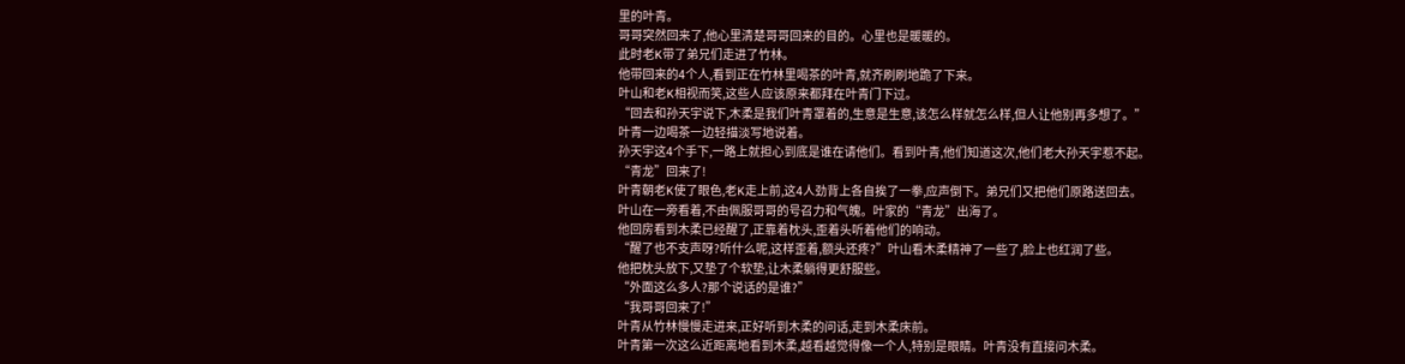里的叶青。
哥哥突然回来了,他心里清楚哥哥回来的目的。心里也是暖暖的。
此时老K带了弟兄们走进了竹林。
他带回来的4个人,看到正在竹林里喝茶的叶青,就齐刷刷地跪了下来。
叶山和老K相视而笑,这些人应该原来都拜在叶青门下过。
“回去和孙天宇说下,木柔是我们叶青罩着的,生意是生意,该怎么样就怎么样,但人让他别再多想了。”
叶青一边喝茶一边轻描淡写地说着。
孙天宇这4个手下,一路上就担心到底是谁在请他们。看到叶青,他们知道这次,他们老大孙天宇惹不起。
“青龙”回来了!
叶青朝老K使了眼色,老K走上前,这4人劲背上各自挨了一拳,应声倒下。弟兄们又把他们原路送回去。
叶山在一旁看着,不由佩服哥哥的号召力和气魄。叶家的“青龙”出海了。
他回房看到木柔已经醒了,正靠着枕头,歪着头听着他们的响动。
“醒了也不支声呀?听什么呢,这样歪着,额头还疼?”叶山看木柔精神了一些了,脸上也红润了些。
他把枕头放下,又垫了个软垫,让木柔躺得更舒服些。
“外面这么多人?那个说话的是谁?”
“我哥哥回来了!”
叶青从竹林慢慢走进来,正好听到木柔的问话,走到木柔床前。
叶青第一次这么近距离地看到木柔,越看越觉得像一个人,特别是眼睛。叶青没有直接问木柔。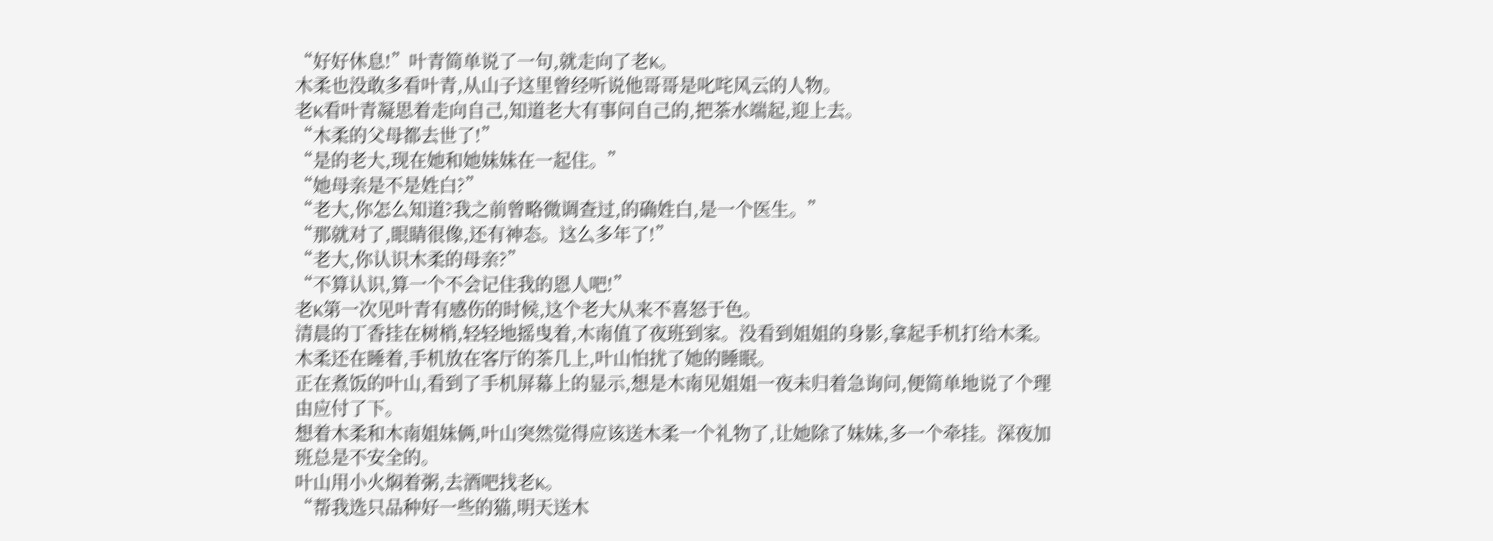“好好休息!”叶青简单说了一句,就走向了老K。
木柔也没敢多看叶青,从山子这里曾经听说他哥哥是叱咤风云的人物。
老K看叶青凝思着走向自己,知道老大有事问自己的,把茶水端起,迎上去。
“木柔的父母都去世了!”
“是的老大,现在她和她妹妹在一起住。”
“她母亲是不是姓白?”
“老大,你怎么知道?我之前曾略微调查过,的确姓白,是一个医生。”
“那就对了,眼睛很像,还有神态。这么多年了!”
“老大,你认识木柔的母亲?”
“不算认识,算一个不会记住我的恩人吧!”
老K第一次见叶青有感伤的时候,这个老大从来不喜怒于色。
清晨的丁香挂在树梢,轻轻地摇曳着,木南值了夜班到家。没看到姐姐的身影,拿起手机打给木柔。
木柔还在睡着,手机放在客厅的茶几上,叶山怕扰了她的睡眠。
正在煮饭的叶山,看到了手机屏幕上的显示,想是木南见姐姐一夜未归着急询问,便简单地说了个理由应付了下。
想着木柔和木南姐妹俩,叶山突然觉得应该送木柔一个礼物了,让她除了妹妹,多一个牵挂。深夜加班总是不安全的。
叶山用小火焖着粥,去酒吧找老K。
“帮我选只品种好一些的猫,明天送木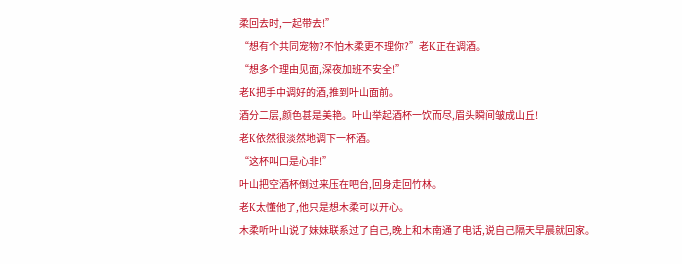柔回去时,一起带去!”
“想有个共同宠物?不怕木柔更不理你?”老K正在调酒。
“想多个理由见面,深夜加班不安全!”
老K把手中调好的酒,推到叶山面前。
酒分二层,颜色甚是美艳。叶山举起酒杯一饮而尽,眉头瞬间皱成山丘!
老K依然很淡然地调下一杯酒。
“这杯叫口是心非!”
叶山把空酒杯倒过来压在吧台,回身走回竹林。
老K太懂他了,他只是想木柔可以开心。
木柔听叶山说了妹妹联系过了自己,晚上和木南通了电话,说自己隔天早晨就回家。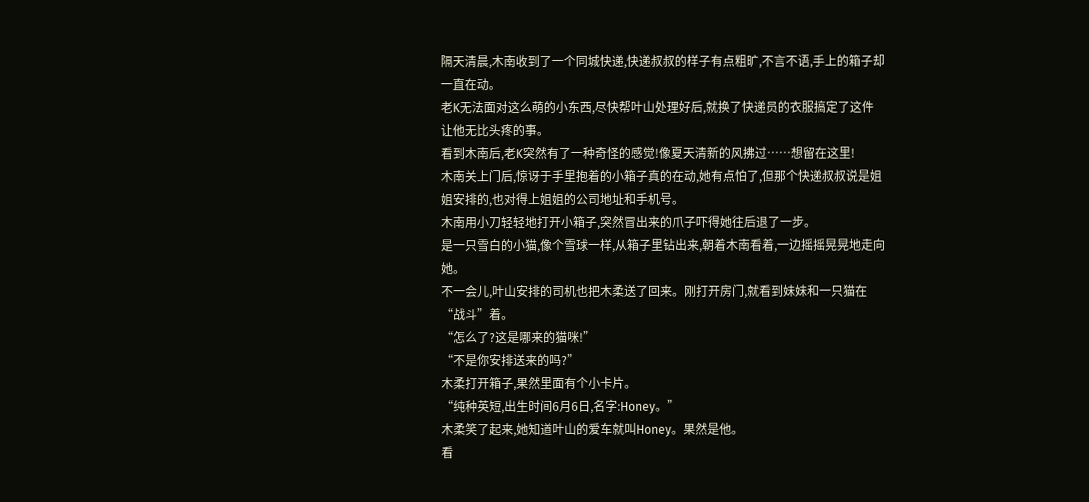隔天清晨,木南收到了一个同城快递,快递叔叔的样子有点粗旷,不言不语,手上的箱子却一直在动。
老K无法面对这么萌的小东西,尽快帮叶山处理好后,就换了快递员的衣服搞定了这件让他无比头疼的事。
看到木南后,老K突然有了一种奇怪的感觉!像夏天清新的风拂过……想留在这里!
木南关上门后,惊讶于手里抱着的小箱子真的在动,她有点怕了,但那个快递叔叔说是姐姐安排的,也对得上姐姐的公司地址和手机号。
木南用小刀轻轻地打开小箱子,突然冒出来的爪子吓得她往后退了一步。
是一只雪白的小猫,像个雪球一样,从箱子里钻出来,朝着木南看着,一边摇摇晃晃地走向她。
不一会儿,叶山安排的司机也把木柔送了回来。刚打开房门,就看到妹妹和一只猫在“战斗”着。
“怎么了?这是哪来的猫咪!”
“不是你安排送来的吗?”
木柔打开箱子,果然里面有个小卡片。
“纯种英短,出生时间6月6日,名字:Honey。”
木柔笑了起来,她知道叶山的爱车就叫Honey。果然是他。
看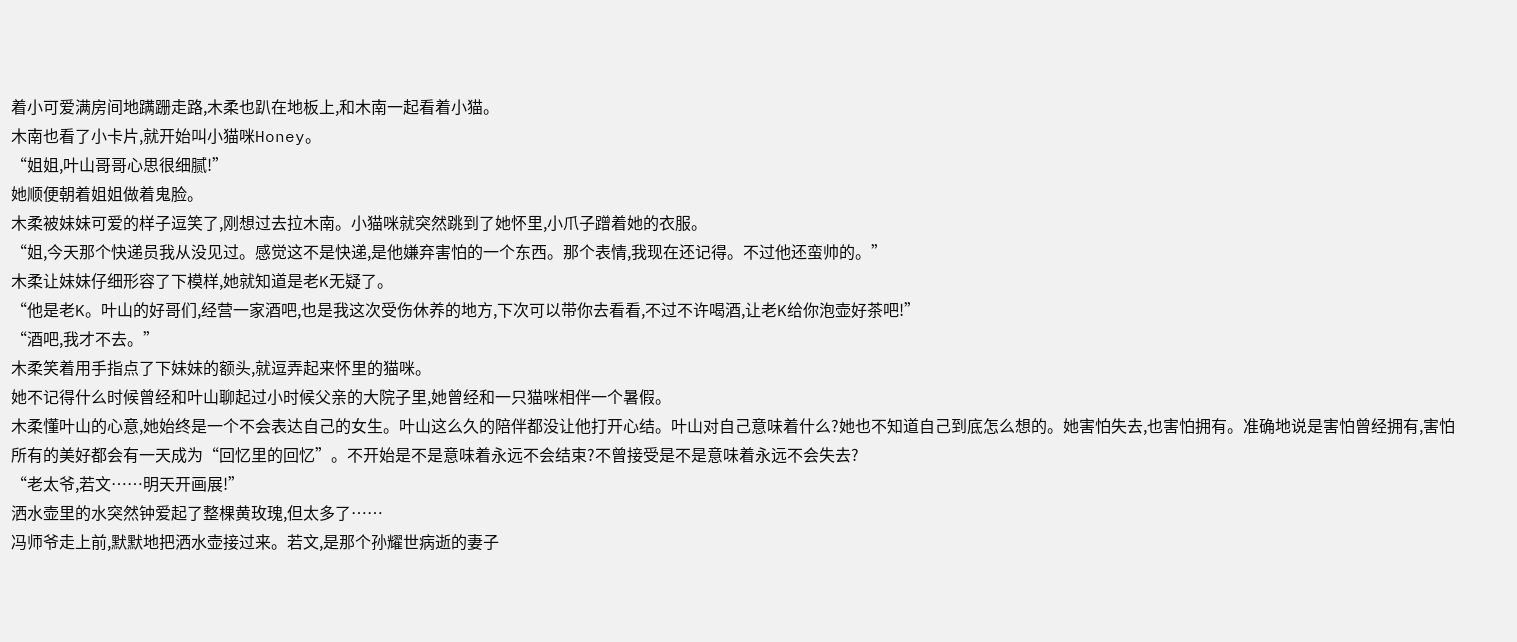着小可爱满房间地蹒跚走路,木柔也趴在地板上,和木南一起看着小猫。
木南也看了小卡片,就开始叫小猫咪Honey。
“姐姐,叶山哥哥心思很细腻!”
她顺便朝着姐姐做着鬼脸。
木柔被妹妹可爱的样子逗笑了,刚想过去拉木南。小猫咪就突然跳到了她怀里,小爪子蹭着她的衣服。
“姐,今天那个快递员我从没见过。感觉这不是快递,是他嫌弃害怕的一个东西。那个表情,我现在还记得。不过他还蛮帅的。”
木柔让妹妹仔细形容了下模样,她就知道是老K无疑了。
“他是老K。叶山的好哥们,经营一家酒吧,也是我这次受伤休养的地方,下次可以带你去看看,不过不许喝酒,让老K给你泡壶好茶吧!”
“酒吧,我才不去。”
木柔笑着用手指点了下妹妹的额头,就逗弄起来怀里的猫咪。
她不记得什么时候曾经和叶山聊起过小时候父亲的大院子里,她曾经和一只猫咪相伴一个暑假。
木柔懂叶山的心意,她始终是一个不会表达自己的女生。叶山这么久的陪伴都没让他打开心结。叶山对自己意味着什么?她也不知道自己到底怎么想的。她害怕失去,也害怕拥有。准确地说是害怕曾经拥有,害怕所有的美好都会有一天成为“回忆里的回忆”。不开始是不是意味着永远不会结束?不曾接受是不是意味着永远不会失去?
“老太爷,若文……明天开画展!”
洒水壶里的水突然钟爱起了整棵黄玫瑰,但太多了……
冯师爷走上前,默默地把洒水壶接过来。若文,是那个孙耀世病逝的妻子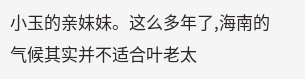小玉的亲妹妹。这么多年了,海南的气候其实并不适合叶老太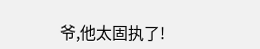爷,他太固执了!